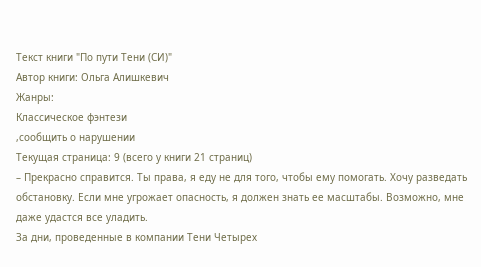Текст книги "По пути Тени (СИ)"
Автор книги: Ольга Алишкевич
Жанры:
Классическое фэнтези
,сообщить о нарушении
Текущая страница: 9 (всего у книги 21 страниц)
– Прекрасно справится. Ты права, я еду не для того, чтобы ему помогать. Хочу разведать обстановку. Если мне угрожает опасность, я должен знать ее масштабы. Возможно, мне даже удастся все уладить.
За дни, проведенные в компании Тени Четырех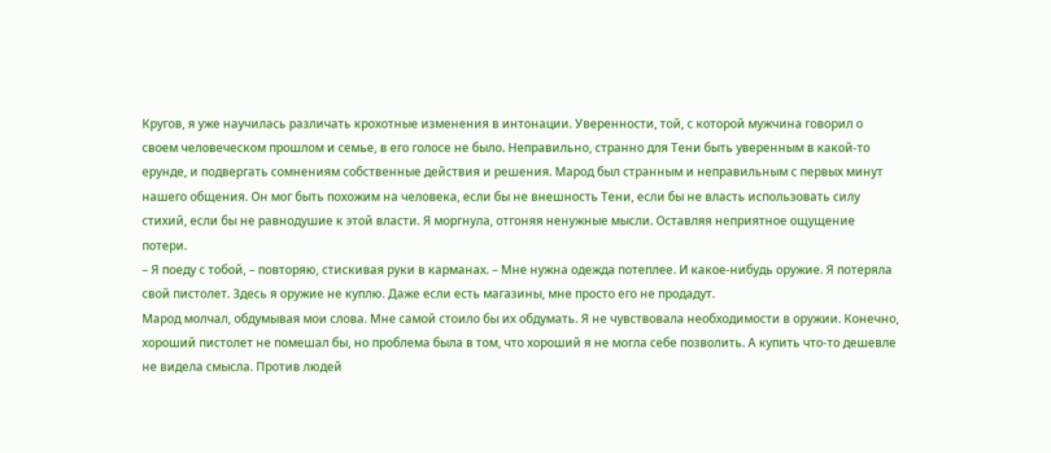Кругов, я уже научилась различать крохотные изменения в интонации. Уверенности, той, с которой мужчина говорил о своем человеческом прошлом и семье, в его голосе не было. Неправильно, странно для Тени быть уверенным в какой-то ерунде, и подвергать сомнениям собственные действия и решения. Марод был странным и неправильным с первых минут нашего общения. Он мог быть похожим на человека, если бы не внешность Тени, если бы не власть использовать силу стихий, если бы не равнодушие к этой власти. Я моргнула, отгоняя ненужные мысли. Оставляя неприятное ощущение потери.
– Я поеду с тобой, – повторяю, стискивая руки в карманах. – Мне нужна одежда потеплее. И какое-нибудь оружие. Я потеряла свой пистолет. Здесь я оружие не куплю. Даже если есть магазины, мне просто его не продадут.
Марод молчал, обдумывая мои слова. Мне самой стоило бы их обдумать. Я не чувствовала необходимости в оружии. Конечно, хороший пистолет не помешал бы, но проблема была в том, что хороший я не могла себе позволить. А купить что-то дешевле не видела смысла. Против людей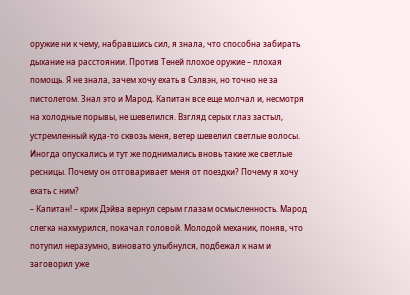оружие ни к чему, набравшись сил, я знала, что способна забирать дыхание на расстоянии. Против Теней плохое оружие – плохая помощь. Я не знала, зачем хочу ехать в Сэлвэн, но точно не за пистолетом. Знал это и Марод. Капитан все еще молчал и, несмотря на холодные порывы, не шевелился. Взгляд серых глаз застыл, устремленный куда-то сквозь меня, ветер шевелил светлые волосы. Иногда опускались и тут же поднимались вновь такие же светлые ресницы. Почему он отговаривает меня от поездки? Почему я хочу ехать с ним?
– Капитан! – крик Дэйва вернул серым глазам осмысленность. Марод слегка нахмурился, покачал головой. Молодой механик, поняв, что потупил неразумно, виновато улыбнулся, подбежал к нам и заговорил уже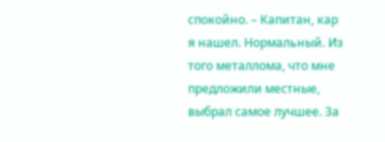спокойно. – Капитан, кар я нашел. Нормальный. Из того металлома, что мне предложили местные, выбрал самое лучшее. За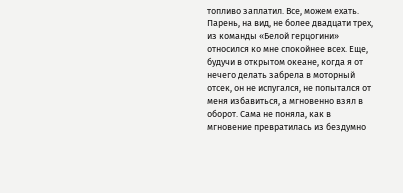топливо заплатил. Все, можем ехать.
Парень, на вид, не более двадцати трех, из команды «Белой герцогини» относился ко мне спокойнее всех. Еще, будучи в открытом океане, когда я от нечего делать забрела в моторный отсек, он не испугался, не попытался от меня избавиться, а мгновенно взял в оборот. Сама не поняла, как в мгновение превратилась из бездумно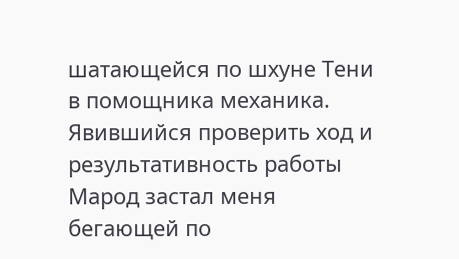шатающейся по шхуне Тени в помощника механика. Явившийся проверить ход и результативность работы Марод застал меня бегающей по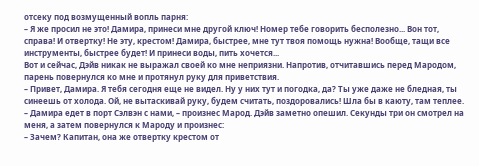отсеку под возмущенный вопль парня:
– Я же просил не это! Дамира, принеси мне другой ключ! Номер тебе говорить бесполезно... Вон тот, справа! И отвертку! Не эту, крестом! Дамира, быстрее, мне тут твоя помощь нужна! Вообще, тащи все инструменты, быстрее будет! И принеси воды, пить хочется...
Вот и сейчас, Дэйв никак не выражал своей ко мне неприязни. Напротив, отчитавшись перед Мародом, парень повернулся ко мне и протянул руку для приветствия.
– Привет, Дамира. Я тебя сегодня еще не видел. Ну у них тут и погодка, да? Ты уже даже не бледная, ты синеешь от холода. Ой, не вытаскивай руку, будем считать, поздоровались! Шла бы в каюту, там теплее.
– Дамира едет в порт Сэлвэн с нами, – произнес Марод. Дэйв заметно опешил. Секунды три он смотрел на меня, а затем повернулся к Мароду и произнес:
– Зачем? Капитан, она же отвертку крестом от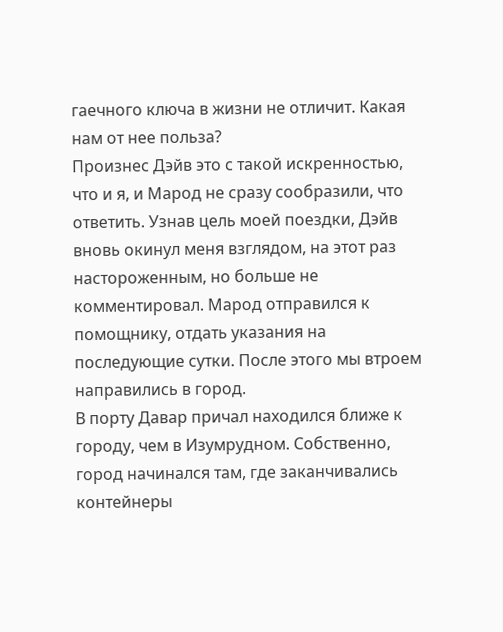гаечного ключа в жизни не отличит. Какая нам от нее польза?
Произнес Дэйв это с такой искренностью, что и я, и Марод не сразу сообразили, что ответить. Узнав цель моей поездки, Дэйв вновь окинул меня взглядом, на этот раз настороженным, но больше не комментировал. Марод отправился к помощнику, отдать указания на последующие сутки. После этого мы втроем направились в город.
В порту Давар причал находился ближе к городу, чем в Изумрудном. Собственно, город начинался там, где заканчивались контейнеры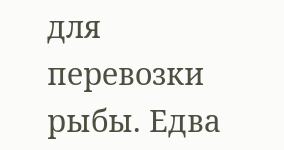для перевозки рыбы. Едва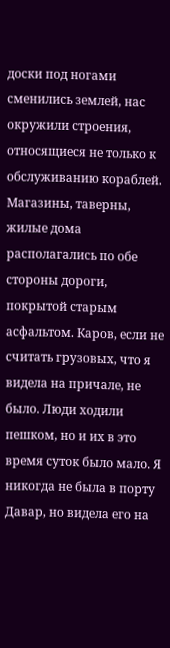доски под ногами сменились землей, нас окружили строения, относящиеся не только к обслуживанию кораблей. Магазины, таверны, жилые дома располагались по обе стороны дороги, покрытой старым асфальтом. Каров, если не считать грузовых, что я видела на причале, не было. Люди ходили пешком, но и их в это время суток было мало. Я никогда не была в порту Давар, но видела его на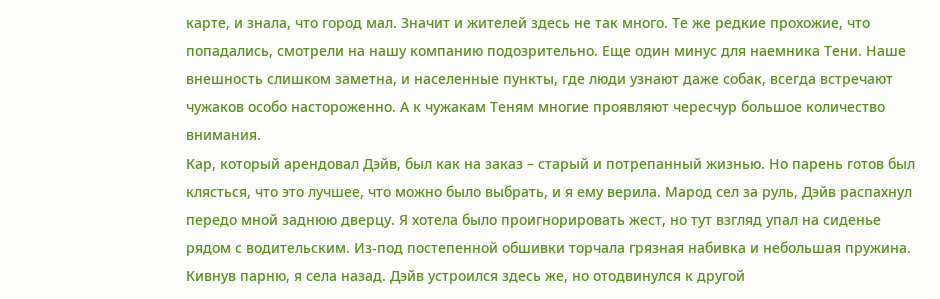карте, и знала, что город мал. Значит и жителей здесь не так много. Те же редкие прохожие, что попадались, смотрели на нашу компанию подозрительно. Еще один минус для наемника Тени. Наше внешность слишком заметна, и населенные пункты, где люди узнают даже собак, всегда встречают чужаков особо настороженно. А к чужакам Теням многие проявляют чересчур большое количество внимания.
Кар, который арендовал Дэйв, был как на заказ – старый и потрепанный жизнью. Но парень готов был клясться, что это лучшее, что можно было выбрать, и я ему верила. Марод сел за руль, Дэйв распахнул передо мной заднюю дверцу. Я хотела было проигнорировать жест, но тут взгляд упал на сиденье рядом с водительским. Из-под постепенной обшивки торчала грязная набивка и небольшая пружина. Кивнув парню, я села назад. Дэйв устроился здесь же, но отодвинулся к другой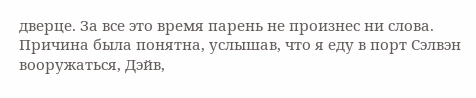дверце. За все это время парень не произнес ни слова. Причина была понятна, услышав, что я еду в порт Сэлвэн вооружаться, Дэйв,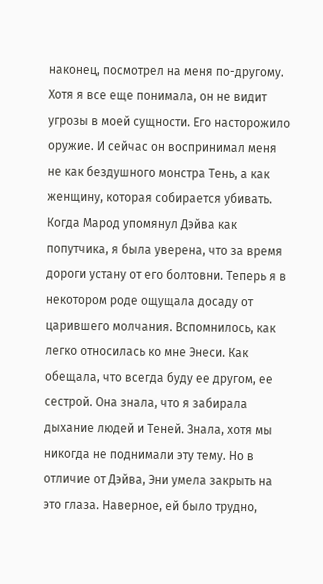наконец, посмотрел на меня по-другому. Хотя я все еще понимала, он не видит угрозы в моей сущности. Его насторожило оружие. И сейчас он воспринимал меня не как бездушного монстра Тень, а как женщину, которая собирается убивать. Когда Марод упомянул Дэйва как попутчика, я была уверена, что за время дороги устану от его болтовни. Теперь я в некотором роде ощущала досаду от царившего молчания. Вспомнилось, как легко относилась ко мне Энеси. Как обещала, что всегда буду ее другом, ее сестрой. Она знала, что я забирала дыхание людей и Теней. Знала, хотя мы никогда не поднимали эту тему. Но в отличие от Дэйва, Эни умела закрыть на это глаза. Наверное, ей было трудно,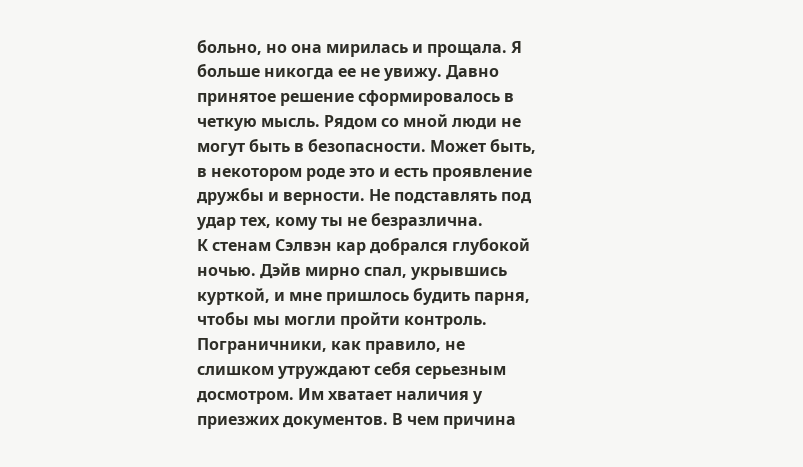больно, но она мирилась и прощала. Я больше никогда ее не увижу. Давно принятое решение сформировалось в четкую мысль. Рядом со мной люди не могут быть в безопасности. Может быть, в некотором роде это и есть проявление дружбы и верности. Не подставлять под удар тех, кому ты не безразлична.
К стенам Сэлвэн кар добрался глубокой ночью. Дэйв мирно спал, укрывшись курткой, и мне пришлось будить парня, чтобы мы могли пройти контроль. Пограничники, как правило, не слишком утруждают себя серьезным досмотром. Им хватает наличия у приезжих документов. В чем причина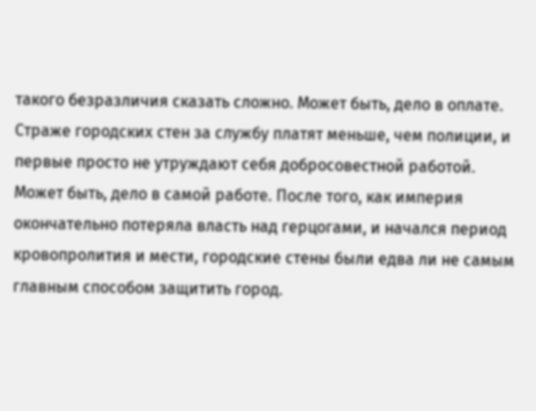такого безразличия сказать сложно. Может быть, дело в оплате. Страже городских стен за службу платят меньше, чем полиции, и первые просто не утруждают себя добросовестной работой. Может быть, дело в самой работе. После того, как империя окончательно потеряла власть над герцогами, и начался период кровопролития и мести, городские стены были едва ли не самым главным способом защитить город.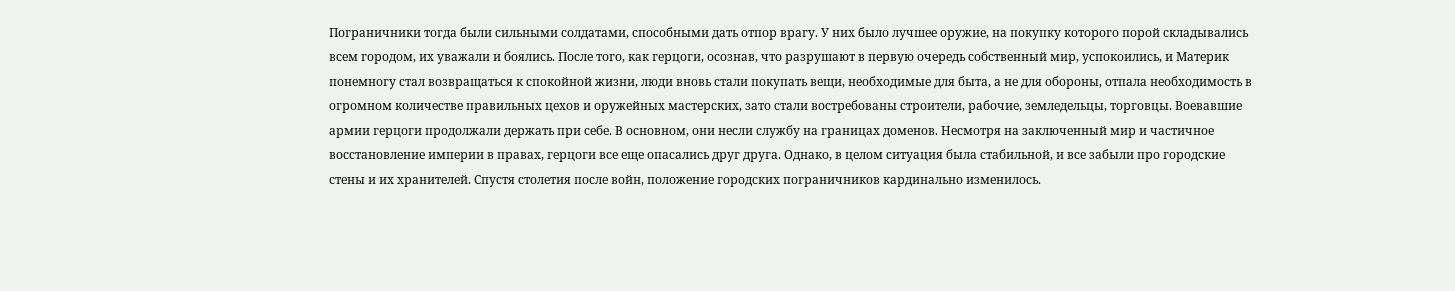Пограничники тогда были сильными солдатами, способными дать отпор врагу. У них было лучшее оружие, на покупку которого порой складывались всем городом, их уважали и боялись. После того, как герцоги, осознав, что разрушают в первую очередь собственный мир, успокоились, и Материк понемногу стал возвращаться к спокойной жизни, люди вновь стали покупать вещи, необходимые для быта, а не для обороны, отпала необходимость в огромном количестве правильных цехов и оружейных мастерских, зато стали востребованы строители, рабочие, земледельцы, торговцы. Воевавшие армии герцоги продолжали держать при себе. В основном, они несли службу на границах доменов. Несмотря на заключенный мир и частичное восстановление империи в правах, герцоги все еще опасались друг друга. Однако, в целом ситуация была стабильной, и все забыли про городские стены и их хранителей. Спустя столетия после войн, положение городских пограничников кардинально изменилось.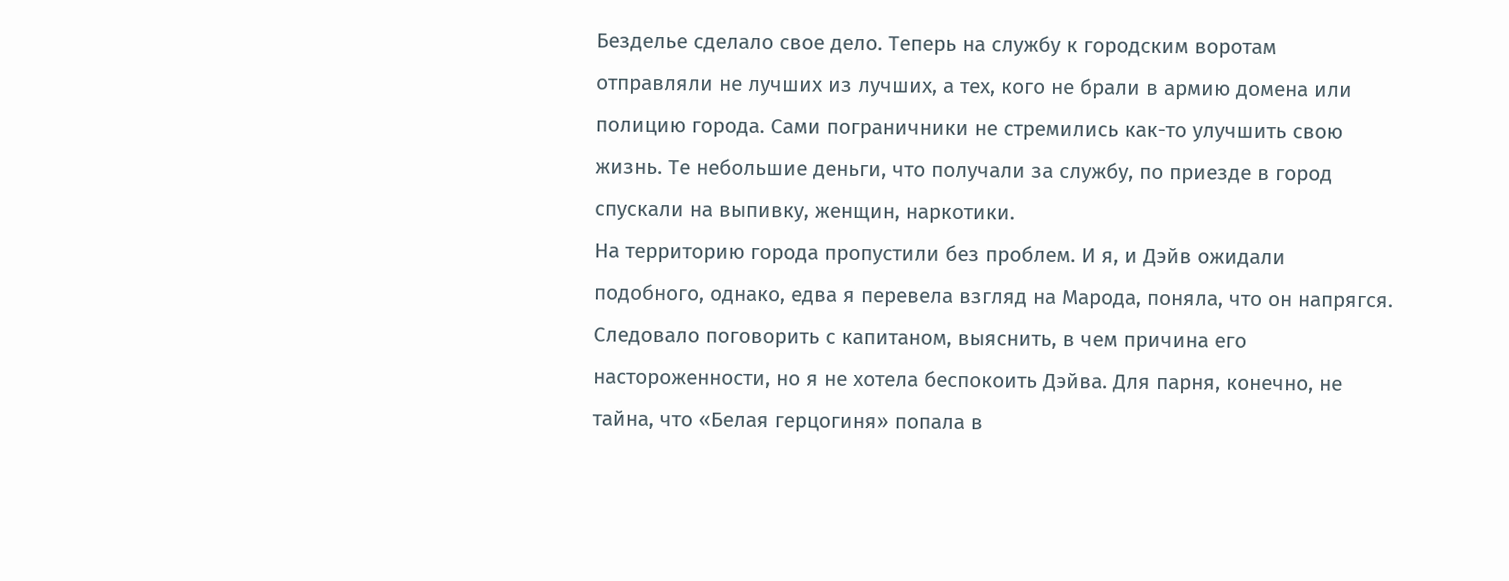Безделье сделало свое дело. Теперь на службу к городским воротам отправляли не лучших из лучших, а тех, кого не брали в армию домена или полицию города. Сами пограничники не стремились как-то улучшить свою жизнь. Те небольшие деньги, что получали за службу, по приезде в город спускали на выпивку, женщин, наркотики.
На территорию города пропустили без проблем. И я, и Дэйв ожидали подобного, однако, едва я перевела взгляд на Марода, поняла, что он напрягся. Следовало поговорить с капитаном, выяснить, в чем причина его настороженности, но я не хотела беспокоить Дэйва. Для парня, конечно, не тайна, что «Белая герцогиня» попала в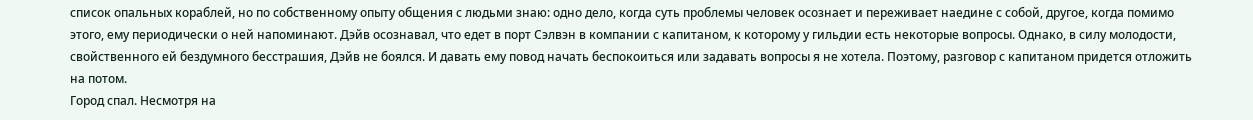список опальных кораблей, но по собственному опыту общения с людьми знаю: одно дело, когда суть проблемы человек осознает и переживает наедине с собой, другое, когда помимо этого, ему периодически о ней напоминают. Дэйв осознавал, что едет в порт Сэлвэн в компании с капитаном, к которому у гильдии есть некоторые вопросы. Однако, в силу молодости, свойственного ей бездумного бесстрашия, Дэйв не боялся. И давать ему повод начать беспокоиться или задавать вопросы я не хотела. Поэтому, разговор с капитаном придется отложить на потом.
Город спал. Несмотря на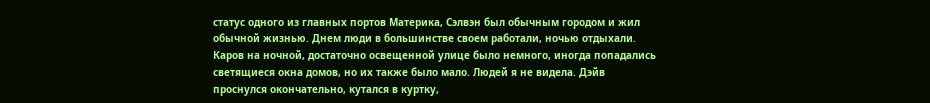статус одного из главных портов Материка, Сэлвэн был обычным городом и жил обычной жизнью. Днем люди в большинстве своем работали, ночью отдыхали. Каров на ночной, достаточно освещенной улице было немного, иногда попадались светящиеся окна домов, но их также было мало. Людей я не видела. Дэйв проснулся окончательно, кутался в куртку,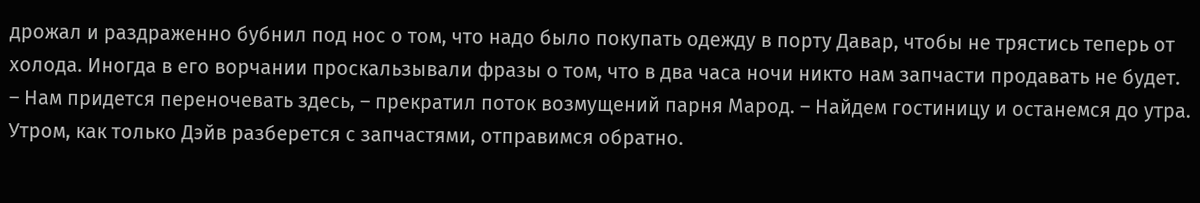дрожал и раздраженно бубнил под нос о том, что надо было покупать одежду в порту Давар, чтобы не трястись теперь от холода. Иногда в его ворчании проскальзывали фразы о том, что в два часа ночи никто нам запчасти продавать не будет.
– Нам придется переночевать здесь, – прекратил поток возмущений парня Марод. – Найдем гостиницу и останемся до утра. Утром, как только Дэйв разберется с запчастями, отправимся обратно.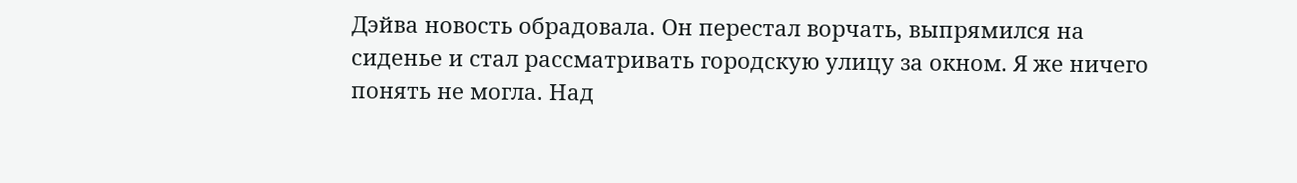Дэйва новость обрадовала. Он перестал ворчать, выпрямился на сиденье и стал рассматривать городскую улицу за окном. Я же ничего понять не могла. Над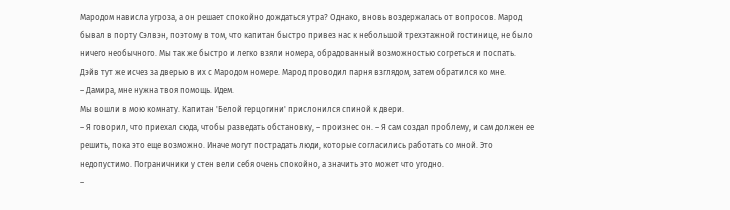Мародом нависла угроза, а он решает спокойно дождаться утра? Однако, вновь воздержалась от вопросов. Марод бывал в порту Сэлвэн, поэтому в том, что капитан быстро привез нас к небольшой трехэтажной гостинице, не было ничего необычного. Мы так же быстро и легко взяли номера, обрадованный возможностью согреться и поспать. Дэйв тут же исчез за дверью в их с Мародом номере. Марод проводил парня взглядом, затем обратился ко мне.
– Дамира, мне нужна твоя помощь. Идем.
Мы вошли в мою комнату. Капитан 'Белой герцогини' прислонился спиной к двери.
– Я говорил, что приехал сюда, чтобы разведать обстановку, – произнес он. – Я сам создал проблему, и сам должен ее решить, пока это еще возможно. Иначе могут пострадать люди, которые согласились работать со мной. Это недопустимо. Пограничники у стен вели себя очень спокойно, а значить это может что угодно.
–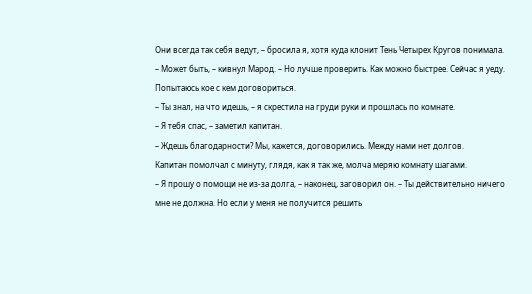Они всегда так себя ведут, – бросила я, хотя куда клонит Тень Четырех Кругов понимала.
– Может быть, – кивнул Марод. – Но лучше проверить. Как можно быстрее. Сейчас я уеду. Попытаюсь кое с кем договориться.
– Ты знал, на что идешь, – я скрестила на груди руки и прошлась по комнате.
– Я тебя спас, – заметил капитан.
– Ждешь благодарности? Мы, кажется, договорились. Между нами нет долгов.
Капитан помолчал с минуту, глядя, как я так же, молча меряю комнату шагами.
– Я прошу о помощи не из-за долга, – наконец, заговорил он. – Ты действительно ничего мне не должна. Но если у меня не получится решить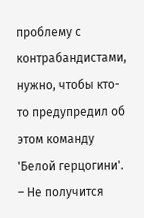проблему с контрабандистами, нужно, чтобы кто-то предупредил об этом команду 'Белой герцогини'.
– Не получится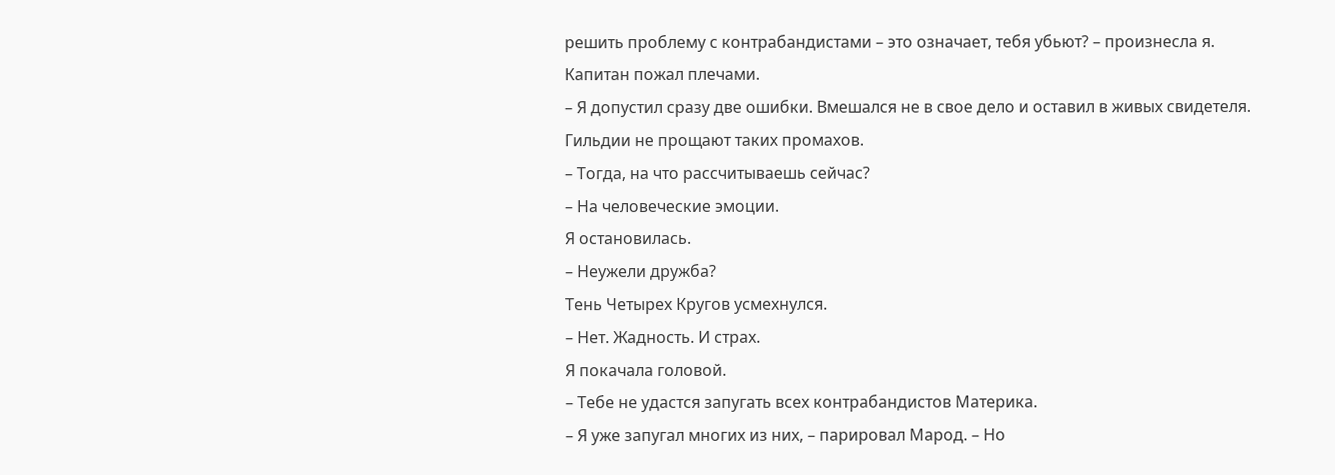решить проблему с контрабандистами – это означает, тебя убьют? – произнесла я.
Капитан пожал плечами.
– Я допустил сразу две ошибки. Вмешался не в свое дело и оставил в живых свидетеля. Гильдии не прощают таких промахов.
– Тогда, на что рассчитываешь сейчас?
– На человеческие эмоции.
Я остановилась.
– Неужели дружба?
Тень Четырех Кругов усмехнулся.
– Нет. Жадность. И страх.
Я покачала головой.
– Тебе не удастся запугать всех контрабандистов Материка.
– Я уже запугал многих из них, – парировал Марод. – Но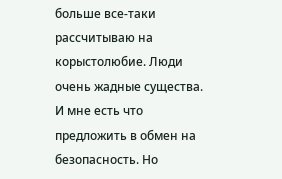больше все-таки рассчитываю на корыстолюбие. Люди очень жадные существа. И мне есть что предложить в обмен на безопасность. Но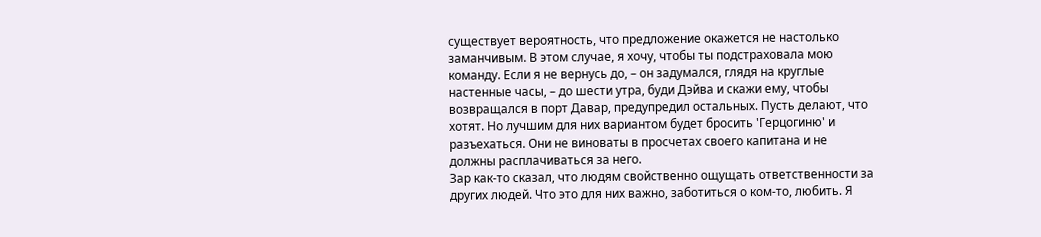существует вероятность, что предложение окажется не настолько заманчивым. В этом случае, я хочу, чтобы ты подстраховала мою команду. Если я не вернусь до, – он задумался, глядя на круглые настенные часы, – до шести утра, буди Дэйва и скажи ему, чтобы возвращался в порт Давар, предупредил остальных. Пусть делают, что хотят. Но лучшим для них вариантом будет бросить 'Герцогиню' и разъехаться. Они не виноваты в просчетах своего капитана и не должны расплачиваться за него.
Зар как-то сказал, что людям свойственно ощущать ответственности за других людей. Что это для них важно, заботиться о ком-то, любить. Я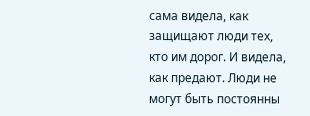сама видела, как защищают люди тех, кто им дорог. И видела, как предают. Люди не могут быть постоянны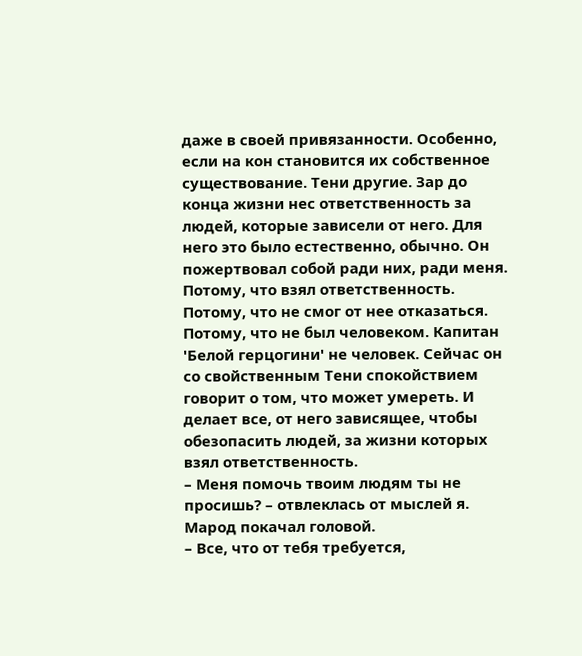даже в своей привязанности. Особенно, если на кон становится их собственное существование. Тени другие. Зар до конца жизни нес ответственность за людей, которые зависели от него. Для него это было естественно, обычно. Он пожертвовал собой ради них, ради меня. Потому, что взял ответственность. Потому, что не смог от нее отказаться. Потому, что не был человеком. Капитан 'Белой герцогини' не человек. Сейчас он со свойственным Тени спокойствием говорит о том, что может умереть. И делает все, от него зависящее, чтобы обезопасить людей, за жизни которых взял ответственность.
– Меня помочь твоим людям ты не просишь? – отвлеклась от мыслей я. Марод покачал головой.
– Все, что от тебя требуется,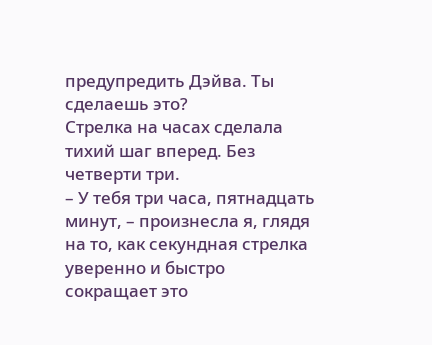предупредить Дэйва. Ты сделаешь это?
Стрелка на часах сделала тихий шаг вперед. Без четверти три.
– У тебя три часа, пятнадцать минут, – произнесла я, глядя на то, как секундная стрелка уверенно и быстро сокращает это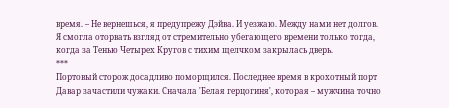время. – Не вернешься, я предупрежу Дэйва. И уезжаю. Между нами нет долгов.
Я смогла оторвать взгляд от стремительно убегающего времени только тогда, когда за Тенью Четырех Кругов с тихим щелчком закрылась дверь.
***
Портовый сторож досадливо поморщился. Последнее время в крохотный порт Давар зачастили чужаки. Сначала 'Белая герцогиня', которая – мужчина точно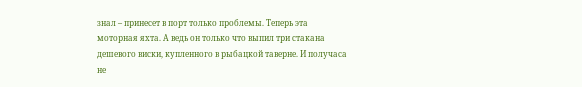знал – принесет в порт только проблемы. Теперь эта моторная яхта. А ведь он только что выпил три стакана дешевого виски, купленного в рыбацкой таверне. И получаса не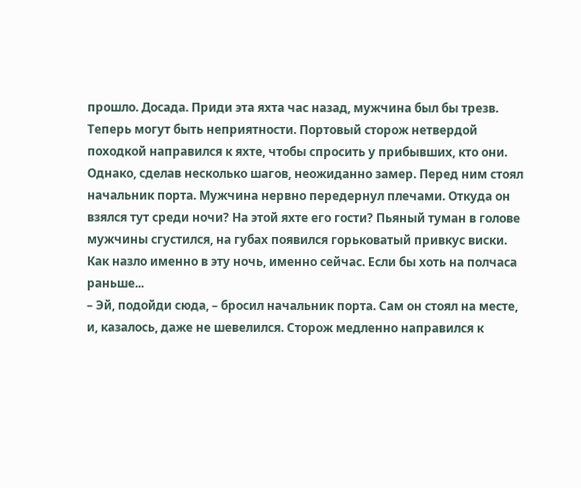прошло. Досада. Приди эта яхта час назад, мужчина был бы трезв. Теперь могут быть неприятности. Портовый сторож нетвердой походкой направился к яхте, чтобы спросить у прибывших, кто они. Однако, сделав несколько шагов, неожиданно замер. Перед ним стоял начальник порта. Мужчина нервно передернул плечами. Откуда он взялся тут среди ночи? На этой яхте его гости? Пьяный туман в голове мужчины сгустился, на губах появился горьковатый привкус виски. Как назло именно в эту ночь, именно сейчас. Если бы хоть на полчаса раньше...
– Эй, подойди сюда, – бросил начальник порта. Сам он стоял на месте, и, казалось, даже не шевелился. Сторож медленно направился к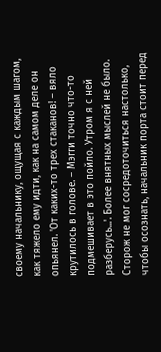своему начальнику, ощущая с каждым шагом, как тяжело ему идти, как на самом деле он опьянел. 'От каких-то трех стаканов! – вяло крутилось в голове. – Мэгги точно что-то подмешивает в это пойло. Утром я с ней разберусь...'. Более внятных мыслей не было. Сторож не мог сосредоточиться настолько, чтобы осознать, начальник порта стоит перед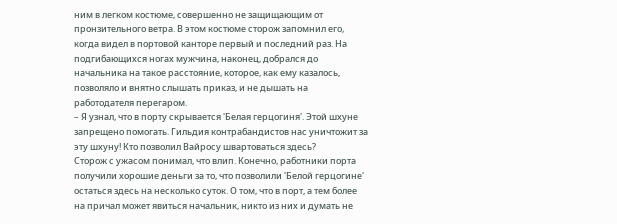ним в легком костюме, совершенно не защищающим от пронзительного ветра. В этом костюме сторож запомнил его, когда видел в портовой канторе первый и последний раз. На подгибающихся ногах мужчина, наконец, добрался до начальника на такое расстояние, которое, как ему казалось, позволяло и внятно слышать приказ, и не дышать на работодателя перегаром.
– Я узнал, что в порту скрывается 'Белая герцогиня'. Этой шхуне запрещено помогать. Гильдия контрабандистов нас уничтожит за эту шхуну! Кто позволил Вайросу швартоваться здесь?
Сторож с ужасом понимал, что влип. Конечно, работники порта получили хорошие деньги за то, что позволили 'Белой герцогине' остаться здесь на несколько суток. О том, что в порт, а тем более на причал может явиться начальник, никто из них и думать не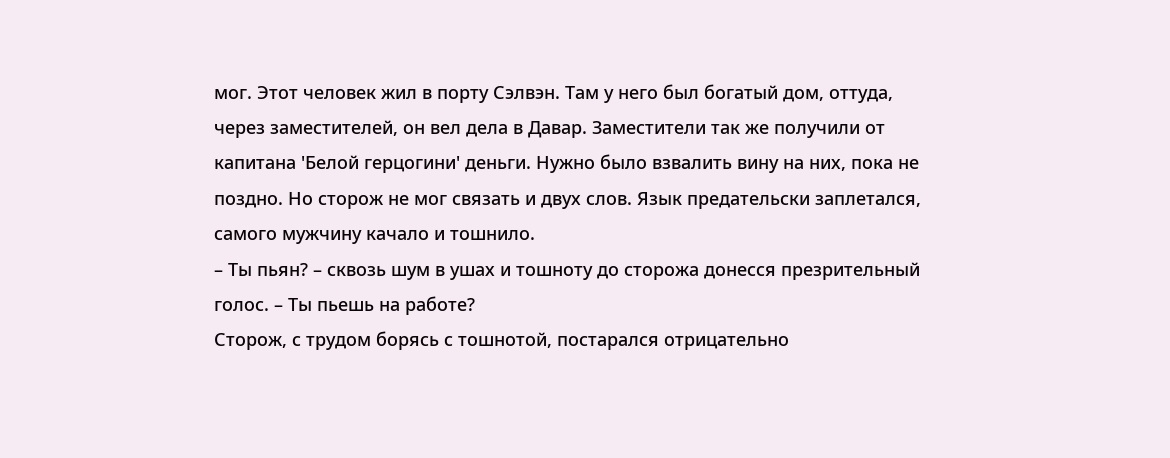мог. Этот человек жил в порту Сэлвэн. Там у него был богатый дом, оттуда, через заместителей, он вел дела в Давар. Заместители так же получили от капитана 'Белой герцогини' деньги. Нужно было взвалить вину на них, пока не поздно. Но сторож не мог связать и двух слов. Язык предательски заплетался, самого мужчину качало и тошнило.
– Ты пьян? – сквозь шум в ушах и тошноту до сторожа донесся презрительный голос. – Ты пьешь на работе?
Сторож, с трудом борясь с тошнотой, постарался отрицательно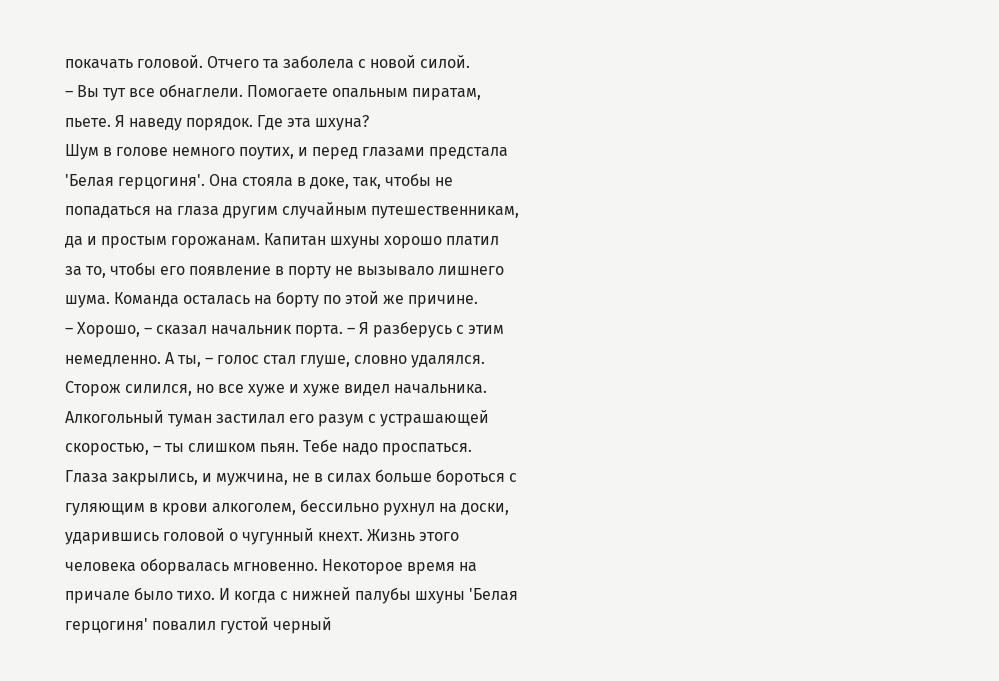покачать головой. Отчего та заболела с новой силой.
– Вы тут все обнаглели. Помогаете опальным пиратам, пьете. Я наведу порядок. Где эта шхуна?
Шум в голове немного поутих, и перед глазами предстала 'Белая герцогиня'. Она стояла в доке, так, чтобы не попадаться на глаза другим случайным путешественникам, да и простым горожанам. Капитан шхуны хорошо платил за то, чтобы его появление в порту не вызывало лишнего шума. Команда осталась на борту по этой же причине.
– Хорошо, – сказал начальник порта. – Я разберусь с этим немедленно. А ты, – голос стал глуше, словно удалялся. Сторож силился, но все хуже и хуже видел начальника. Алкогольный туман застилал его разум с устрашающей скоростью, – ты слишком пьян. Тебе надо проспаться.
Глаза закрылись, и мужчина, не в силах больше бороться с гуляющим в крови алкоголем, бессильно рухнул на доски, ударившись головой о чугунный кнехт. Жизнь этого человека оборвалась мгновенно. Некоторое время на причале было тихо. И когда с нижней палубы шхуны 'Белая герцогиня' повалил густой черный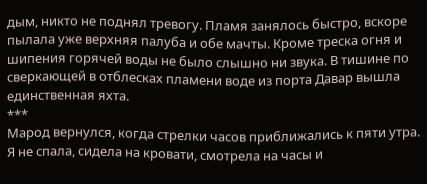дым, никто не поднял тревогу. Пламя занялось быстро, вскоре пылала уже верхняя палуба и обе мачты. Кроме треска огня и шипения горячей воды не было слышно ни звука. В тишине по сверкающей в отблесках пламени воде из порта Давар вышла единственная яхта.
***
Марод вернулся, когда стрелки часов приближались к пяти утра. Я не спала, сидела на кровати, смотрела на часы и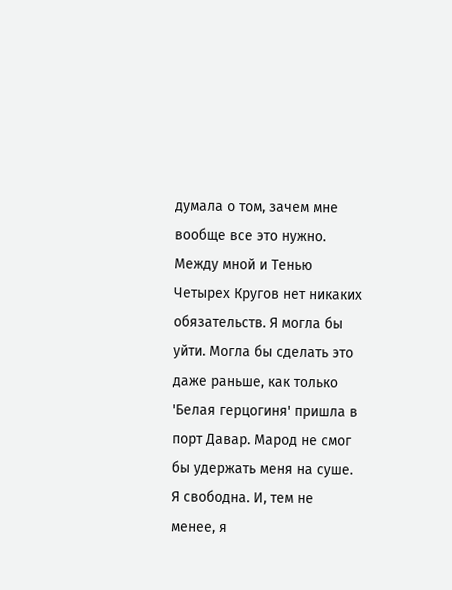думала о том, зачем мне вообще все это нужно. Между мной и Тенью Четырех Кругов нет никаких обязательств. Я могла бы уйти. Могла бы сделать это даже раньше, как только 'Белая герцогиня' пришла в порт Давар. Марод не смог бы удержать меня на суше. Я свободна. И, тем не менее, я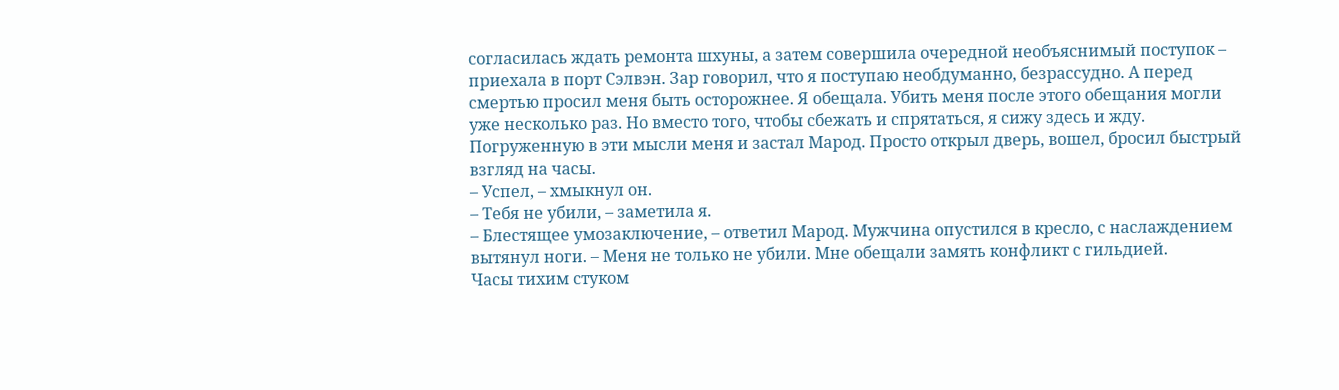согласилась ждать ремонта шхуны, а затем совершила очередной необъяснимый поступок – приехала в порт Сэлвэн. Зар говорил, что я поступаю необдуманно, безрассудно. А перед смертью просил меня быть осторожнее. Я обещала. Убить меня после этого обещания могли уже несколько раз. Но вместо того, чтобы сбежать и спрятаться, я сижу здесь и жду.
Погруженную в эти мысли меня и застал Марод. Просто открыл дверь, вошел, бросил быстрый взгляд на часы.
– Успел, – хмыкнул он.
– Тебя не убили, – заметила я.
– Блестящее умозаключение, – ответил Марод. Мужчина опустился в кресло, с наслаждением вытянул ноги. – Меня не только не убили. Мне обещали замять конфликт с гильдией.
Часы тихим стуком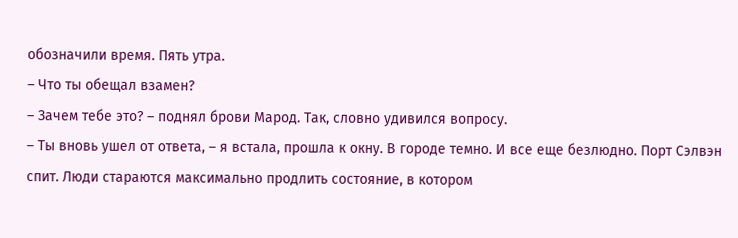обозначили время. Пять утра.
– Что ты обещал взамен?
– Зачем тебе это? – поднял брови Марод. Так, словно удивился вопросу.
– Ты вновь ушел от ответа, – я встала, прошла к окну. В городе темно. И все еще безлюдно. Порт Сэлвэн спит. Люди стараются максимально продлить состояние, в котором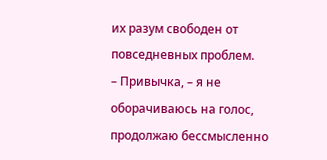их разум свободен от повседневных проблем.
– Привычка, – я не оборачиваюсь на голос, продолжаю бессмысленно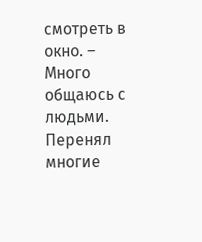смотреть в окно. – Много общаюсь с людьми. Перенял многие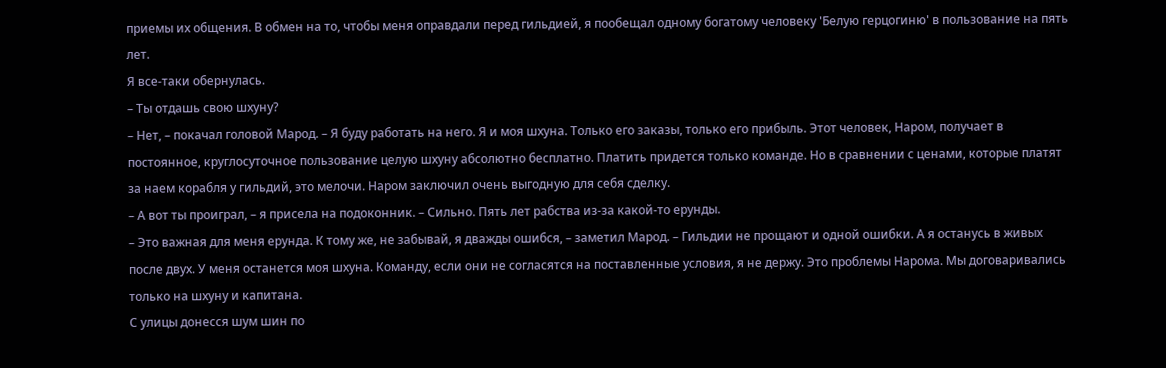приемы их общения. В обмен на то, чтобы меня оправдали перед гильдией, я пообещал одному богатому человеку 'Белую герцогиню' в пользование на пять лет.
Я все-таки обернулась.
– Ты отдашь свою шхуну?
– Нет, – покачал головой Марод. – Я буду работать на него. Я и моя шхуна. Только его заказы, только его прибыль. Этот человек, Наром, получает в постоянное, круглосуточное пользование целую шхуну абсолютно бесплатно. Платить придется только команде. Но в сравнении с ценами, которые платят за наем корабля у гильдий, это мелочи. Наром заключил очень выгодную для себя сделку.
– А вот ты проиграл, – я присела на подоконник. – Сильно. Пять лет рабства из-за какой-то ерунды.
– Это важная для меня ерунда. К тому же, не забывай, я дважды ошибся, – заметил Марод. – Гильдии не прощают и одной ошибки. А я останусь в живых после двух. У меня останется моя шхуна. Команду, если они не согласятся на поставленные условия, я не держу. Это проблемы Нарома. Мы договаривались только на шхуну и капитана.
С улицы донесся шум шин по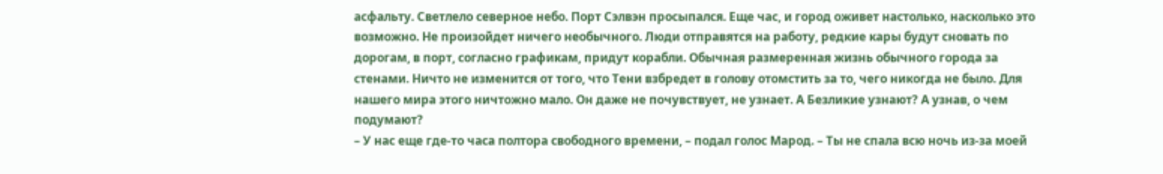асфальту. Светлело северное небо. Порт Сэлвэн просыпался. Еще час, и город оживет настолько, насколько это возможно. Не произойдет ничего необычного. Люди отправятся на работу, редкие кары будут сновать по дорогам, в порт, согласно графикам, придут корабли. Обычная размеренная жизнь обычного города за стенами. Ничто не изменится от того, что Тени взбредет в голову отомстить за то, чего никогда не было. Для нашего мира этого ничтожно мало. Он даже не почувствует, не узнает. А Безликие узнают? А узнав, о чем подумают?
– У нас еще где-то часа полтора свободного времени, – подал голос Марод. – Ты не спала всю ночь из-за моей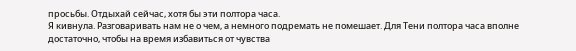просьбы. Отдыхай сейчас, хотя бы эти полтора часа.
Я кивнула. Разговаривать нам не о чем, а немного подремать не помешает. Для Тени полтора часа вполне достаточно, чтобы на время избавиться от чувства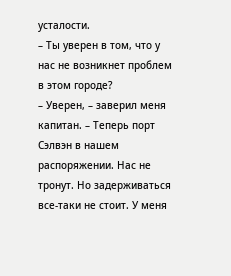усталости.
– Ты уверен в том, что у нас не возникнет проблем в этом городе?
– Уверен, – заверил меня капитан. – Теперь порт Сэлвэн в нашем распоряжении. Нас не тронут. Но задерживаться все-таки не стоит. У меня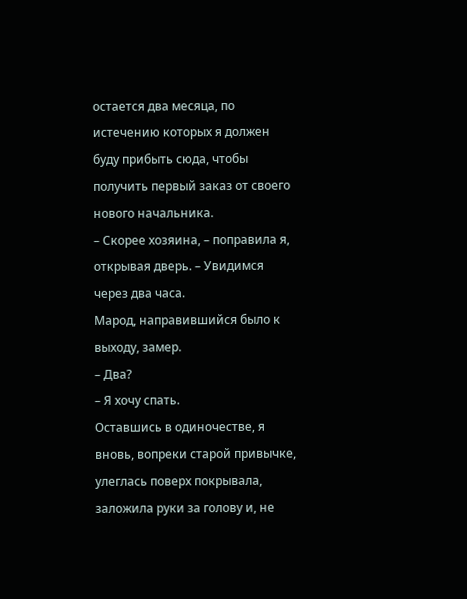остается два месяца, по истечению которых я должен буду прибыть сюда, чтобы получить первый заказ от своего нового начальника.
– Скорее хозяина, – поправила я, открывая дверь. – Увидимся через два часа.
Марод, направившийся было к выходу, замер.
– Два?
– Я хочу спать.
Оставшись в одиночестве, я вновь, вопреки старой привычке, улеглась поверх покрывала, заложила руки за голову и, не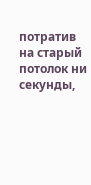потратив на старый потолок ни секунды,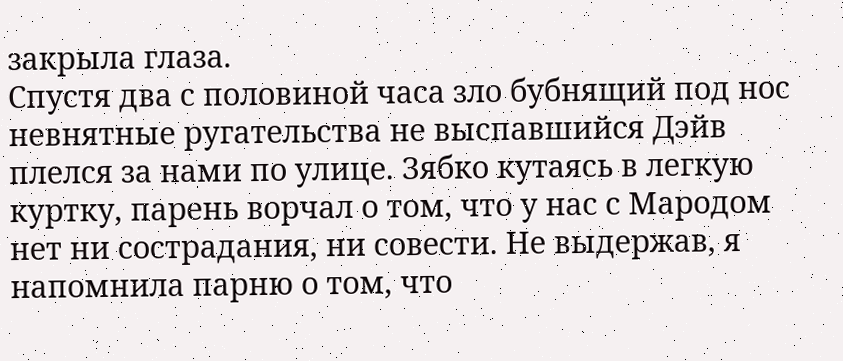закрыла глаза.
Спустя два с половиной часа зло бубнящий под нос невнятные ругательства не выспавшийся Дэйв плелся за нами по улице. Зябко кутаясь в легкую куртку, парень ворчал о том, что у нас с Мародом нет ни сострадания, ни совести. Не выдержав, я напомнила парню о том, что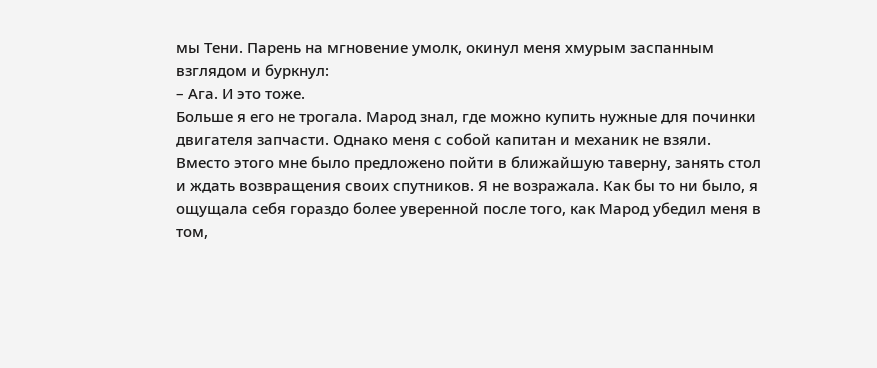мы Тени. Парень на мгновение умолк, окинул меня хмурым заспанным взглядом и буркнул:
– Ага. И это тоже.
Больше я его не трогала. Марод знал, где можно купить нужные для починки двигателя запчасти. Однако меня с собой капитан и механик не взяли. Вместо этого мне было предложено пойти в ближайшую таверну, занять стол и ждать возвращения своих спутников. Я не возражала. Как бы то ни было, я ощущала себя гораздо более уверенной после того, как Марод убедил меня в том,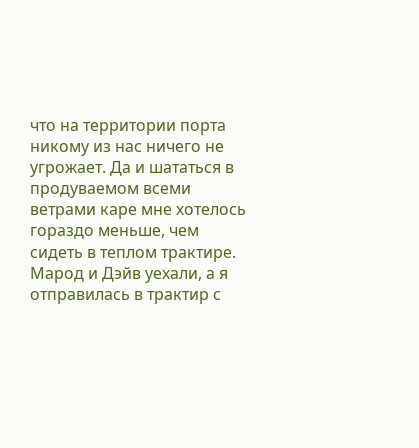что на территории порта никому из нас ничего не угрожает. Да и шататься в продуваемом всеми ветрами каре мне хотелось гораздо меньше, чем сидеть в теплом трактире. Марод и Дэйв уехали, а я отправилась в трактир с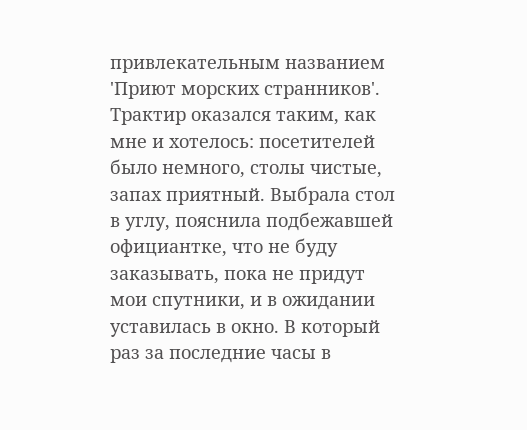привлекательным названием 'Приют морских странников'. Трактир оказался таким, как мне и хотелось: посетителей было немного, столы чистые, запах приятный. Выбрала стол в углу, пояснила подбежавшей официантке, что не буду заказывать, пока не придут мои спутники, и в ожидании уставилась в окно. В который раз за последние часы в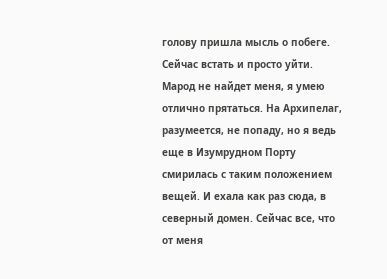голову пришла мысль о побеге. Сейчас встать и просто уйти. Марод не найдет меня, я умею отлично прятаться. На Архипелаг, разумеется, не попаду, но я ведь еще в Изумрудном Порту смирилась с таким положением вещей. И ехала как раз сюда, в северный домен. Сейчас все, что от меня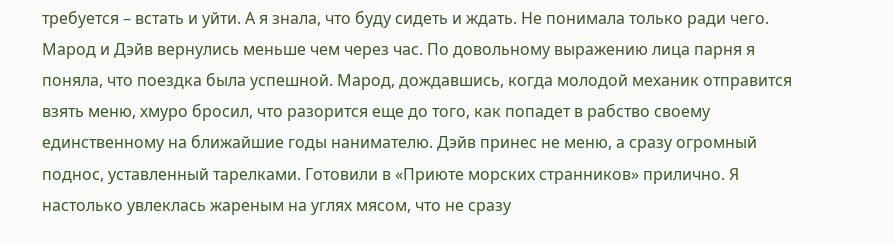требуется – встать и уйти. А я знала, что буду сидеть и ждать. Не понимала только ради чего.
Марод и Дэйв вернулись меньше чем через час. По довольному выражению лица парня я поняла, что поездка была успешной. Марод, дождавшись, когда молодой механик отправится взять меню, хмуро бросил, что разорится еще до того, как попадет в рабство своему единственному на ближайшие годы нанимателю. Дэйв принес не меню, а сразу огромный поднос, уставленный тарелками. Готовили в «Приюте морских странников» прилично. Я настолько увлеклась жареным на углях мясом, что не сразу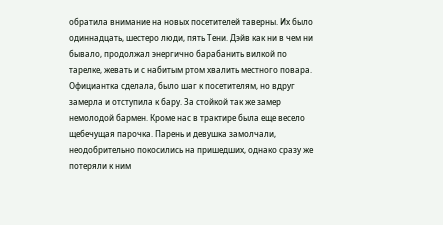обратила внимание на новых посетителей таверны. Их было одиннадцать, шестеро люди, пять Тени. Дэйв как ни в чем ни бывало, продолжал энергично барабанить вилкой по тарелке, жевать и с набитым ртом хвалить местного повара. Официантка сделала, было шаг к посетителям, но вдруг замерла и отступила к бару. За стойкой так же замер немолодой бармен. Кроме нас в трактире была еще весело щебечущая парочка. Парень и девушка замолчали, неодобрительно покосились на пришедших, однако сразу же потеряли к ним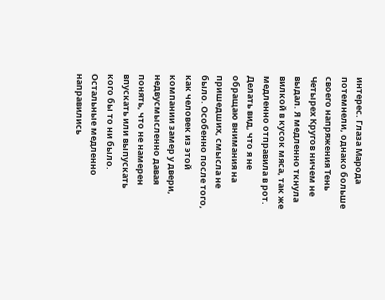интерес. Глаза Марода потемнели, однако больше своего напряжения Тень Четырех Кругов ничем не выдал. Я медленно ткнула вилкой в кусок мяса, так же медленно отправила в рот. Делать вид, что я не обращаю внимания на пришедших, смысла не было. Особенно после того, как человек из этой компании замер у двери, недвусмысленно давая понять, что не намерен впускать или выпускать кого бы то ни было. Остальные медленно направились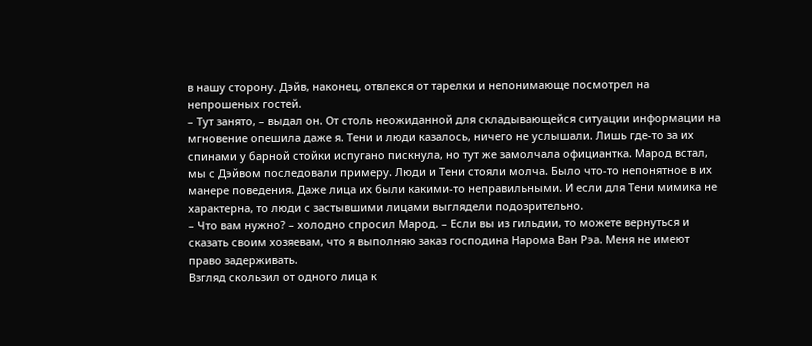в нашу сторону. Дэйв, наконец, отвлекся от тарелки и непонимающе посмотрел на непрошеных гостей.
– Тут занято, – выдал он. От столь неожиданной для складывающейся ситуации информации на мгновение опешила даже я. Тени и люди казалось, ничего не услышали. Лишь где-то за их спинами у барной стойки испугано пискнула, но тут же замолчала официантка. Марод встал, мы с Дэйвом последовали примеру. Люди и Тени стояли молча. Было что-то непонятное в их манере поведения. Даже лица их были какими-то неправильными. И если для Тени мимика не характерна, то люди с застывшими лицами выглядели подозрительно.
– Что вам нужно? – холодно спросил Марод. – Если вы из гильдии, то можете вернуться и сказать своим хозяевам, что я выполняю заказ господина Нарома Ван Рэа. Меня не имеют право задерживать.
Взгляд скользил от одного лица к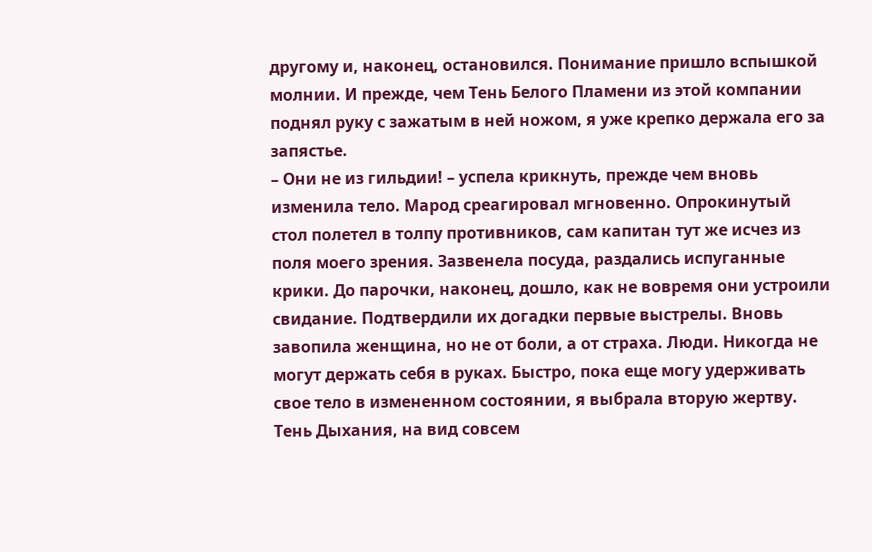другому и, наконец, остановился. Понимание пришло вспышкой молнии. И прежде, чем Тень Белого Пламени из этой компании поднял руку с зажатым в ней ножом, я уже крепко держала его за запястье.
– Они не из гильдии! – успела крикнуть, прежде чем вновь изменила тело. Марод среагировал мгновенно. Опрокинутый стол полетел в толпу противников, сам капитан тут же исчез из поля моего зрения. Зазвенела посуда, раздались испуганные крики. До парочки, наконец, дошло, как не вовремя они устроили свидание. Подтвердили их догадки первые выстрелы. Вновь завопила женщина, но не от боли, а от страха. Люди. Никогда не могут держать себя в руках. Быстро, пока еще могу удерживать свое тело в измененном состоянии, я выбрала вторую жертву. Тень Дыхания, на вид совсем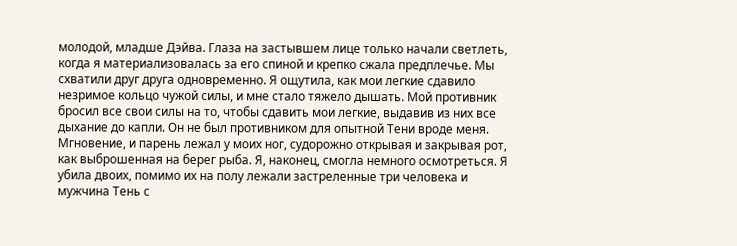молодой, младше Дэйва. Глаза на застывшем лице только начали светлеть, когда я материализовалась за его спиной и крепко сжала предплечье. Мы схватили друг друга одновременно. Я ощутила, как мои легкие сдавило незримое кольцо чужой силы, и мне стало тяжело дышать. Мой противник бросил все свои силы на то, чтобы сдавить мои легкие, выдавив из них все дыхание до капли. Он не был противником для опытной Тени вроде меня. Мгновение, и парень лежал у моих ног, судорожно открывая и закрывая рот, как выброшенная на берег рыба. Я, наконец, смогла немного осмотреться. Я убила двоих, помимо их на полу лежали застреленные три человека и мужчина Тень с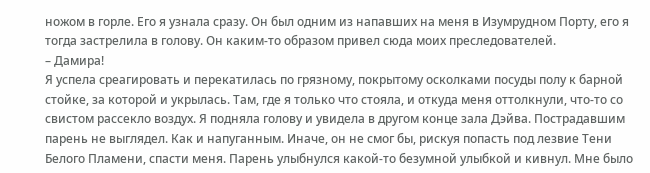ножом в горле. Его я узнала сразу. Он был одним из напавших на меня в Изумрудном Порту, его я тогда застрелила в голову. Он каким-то образом привел сюда моих преследователей.
– Дамира!
Я успела среагировать и перекатилась по грязному, покрытому осколками посуды полу к барной стойке, за которой и укрылась. Там, где я только что стояла, и откуда меня оттолкнули, что-то со свистом рассекло воздух. Я подняла голову и увидела в другом конце зала Дэйва. Пострадавшим парень не выглядел. Как и напуганным. Иначе, он не смог бы, рискуя попасть под лезвие Тени Белого Пламени, спасти меня. Парень улыбнулся какой-то безумной улыбкой и кивнул. Мне было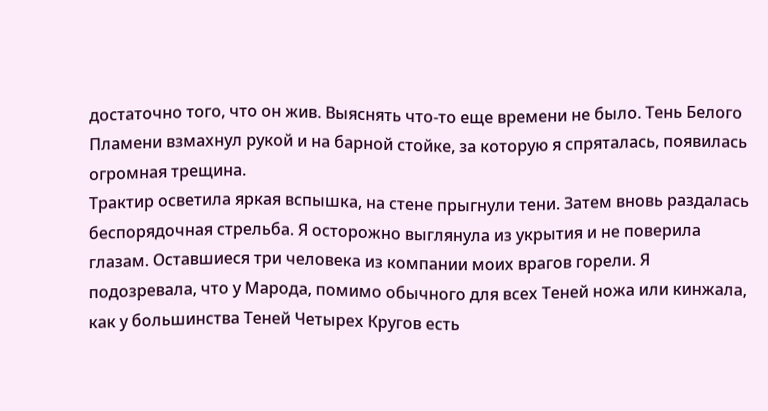достаточно того, что он жив. Выяснять что-то еще времени не было. Тень Белого Пламени взмахнул рукой и на барной стойке, за которую я спряталась, появилась огромная трещина.
Трактир осветила яркая вспышка, на стене прыгнули тени. Затем вновь раздалась беспорядочная стрельба. Я осторожно выглянула из укрытия и не поверила глазам. Оставшиеся три человека из компании моих врагов горели. Я подозревала, что у Марода, помимо обычного для всех Теней ножа или кинжала, как у большинства Теней Четырех Кругов есть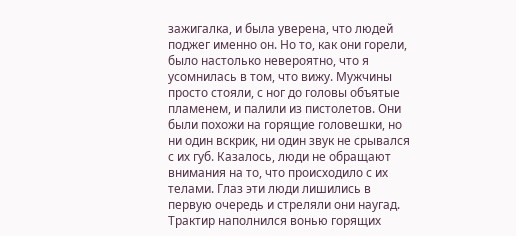зажигалка, и была уверена, что людей поджег именно он. Но то, как они горели, было настолько невероятно, что я усомнилась в том, что вижу. Мужчины просто стояли, с ног до головы объятые пламенем, и палили из пистолетов. Они были похожи на горящие головешки, но ни один вскрик, ни один звук не срывался с их губ. Казалось, люди не обращают внимания на то, что происходило с их телами. Глаз эти люди лишились в первую очередь и стреляли они наугад. Трактир наполнился вонью горящих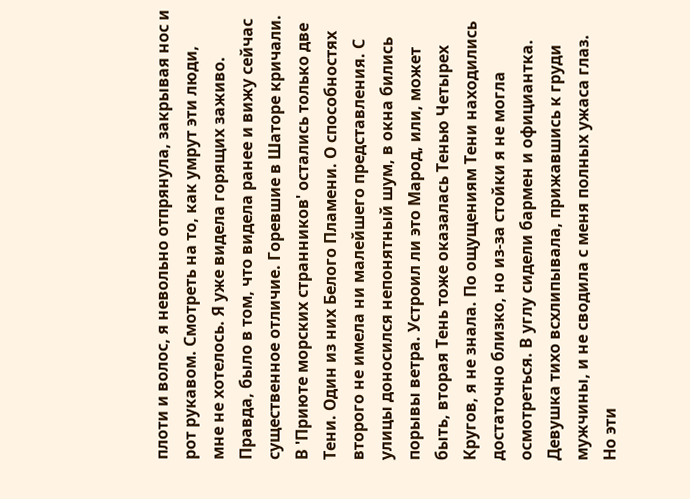плоти и волос, я невольно отпрянула, закрывая нос и рот рукавом. Смотреть на то, как умрут эти люди, мне не хотелось. Я уже видела горящих заживо. Правда, было в том, что видела ранее и вижу сейчас существенное отличие. Горевшие в Шаторе кричали.
В 'Приюте морских странников' остались только две Тени. Один из них Белого Пламени. О способностях второго не имела ни малейшего представления. С улицы доносился непонятный шум, в окна бились порывы ветра. Устроил ли это Марод, или, может быть, вторая Тень тоже оказалась Тенью Четырех Кругов, я не знала. По ощущениям Тени находились достаточно близко, но из-за стойки я не могла осмотреться. В углу сидели бармен и официантка. Девушка тихо всхлипывала, прижавшись к груди мужчины, и не сводила с меня полных ужаса глаз. Но эти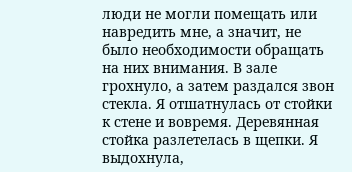люди не могли помещать или навредить мне, а значит, не было необходимости обращать на них внимания. В зале грохнуло, а затем раздался звон стекла. Я отшатнулась от стойки к стене и вовремя. Деревянная стойка разлетелась в щепки. Я выдохнула,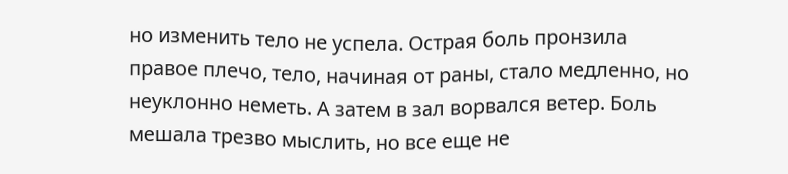но изменить тело не успела. Острая боль пронзила правое плечо, тело, начиная от раны, стало медленно, но неуклонно неметь. А затем в зал ворвался ветер. Боль мешала трезво мыслить, но все еще не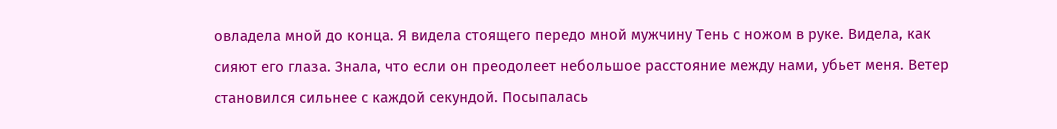овладела мной до конца. Я видела стоящего передо мной мужчину Тень с ножом в руке. Видела, как сияют его глаза. Знала, что если он преодолеет небольшое расстояние между нами, убьет меня. Ветер становился сильнее с каждой секундой. Посыпалась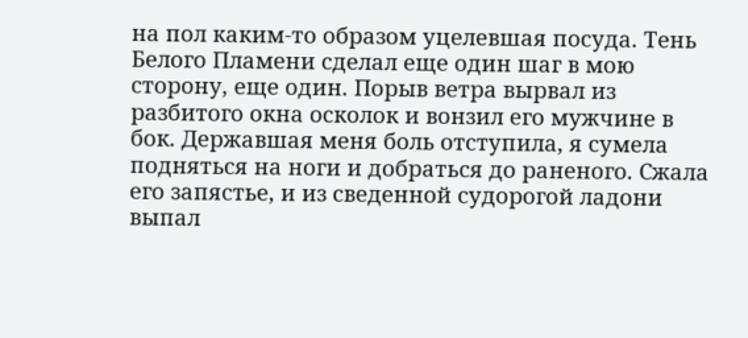на пол каким-то образом уцелевшая посуда. Тень Белого Пламени сделал еще один шаг в мою сторону, еще один. Порыв ветра вырвал из разбитого окна осколок и вонзил его мужчине в бок. Державшая меня боль отступила, я сумела подняться на ноги и добраться до раненого. Сжала его запястье, и из сведенной судорогой ладони выпал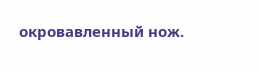окровавленный нож.